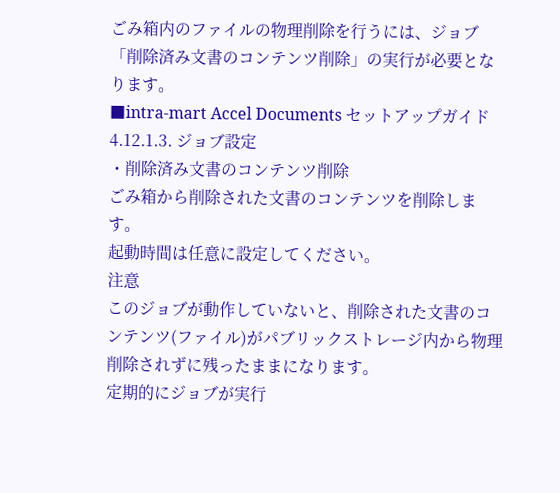ごみ箱内のファイルの物理削除を行うには、ジョブ「削除済み文書のコンテンツ削除」の実行が必要となります。
■intra-mart Accel Documents セットアップガイド
4.12.1.3. ジョブ設定
・削除済み文書のコンテンツ削除
ごみ箱から削除された文書のコンテンツを削除します。
起動時間は任意に設定してください。
注意
このジョブが動作していないと、削除された文書のコンテンツ(ファイル)がパブリックストレージ内から物理削除されずに残ったままになります。
定期的にジョブが実行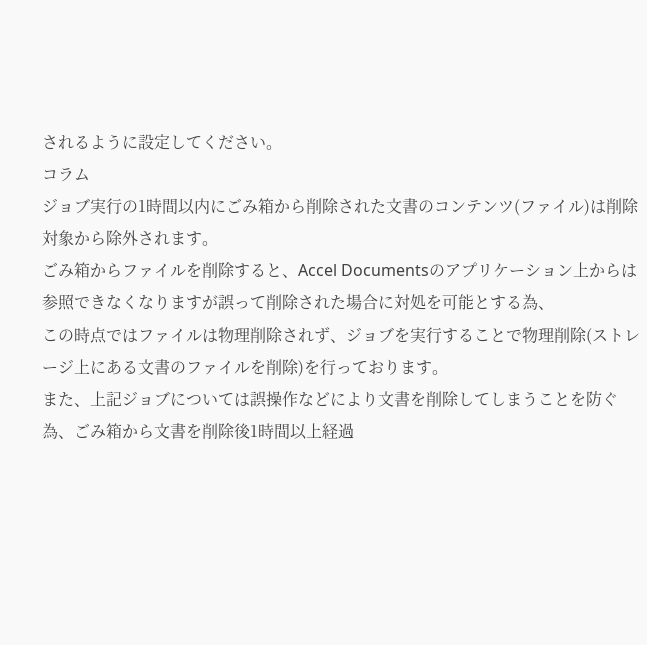されるように設定してください。
コラム
ジョブ実行の1時間以内にごみ箱から削除された文書のコンテンツ(ファイル)は削除対象から除外されます。
ごみ箱からファイルを削除すると、Accel Documentsのアプリケーション上からは参照できなくなりますが誤って削除された場合に対処を可能とする為、
この時点ではファイルは物理削除されず、ジョブを実行することで物理削除(ストレージ上にある文書のファイルを削除)を行っております。
また、上記ジョブについては誤操作などにより文書を削除してしまうことを防ぐ為、ごみ箱から文書を削除後1時間以上経過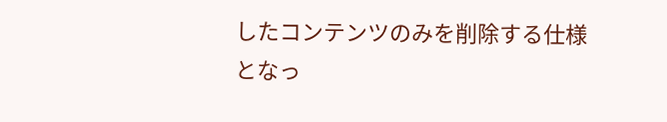したコンテンツのみを削除する仕様となっ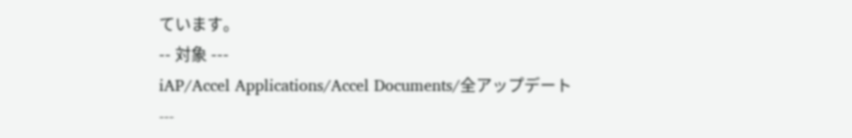ています。
-- 対象 ---
iAP/Accel Applications/Accel Documents/全アップデート
---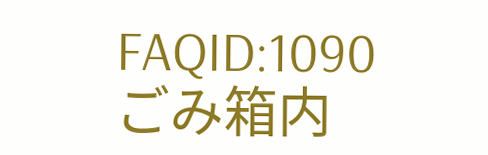FAQID:1090
ごみ箱内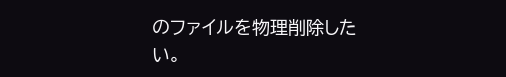のファイルを物理削除したい。